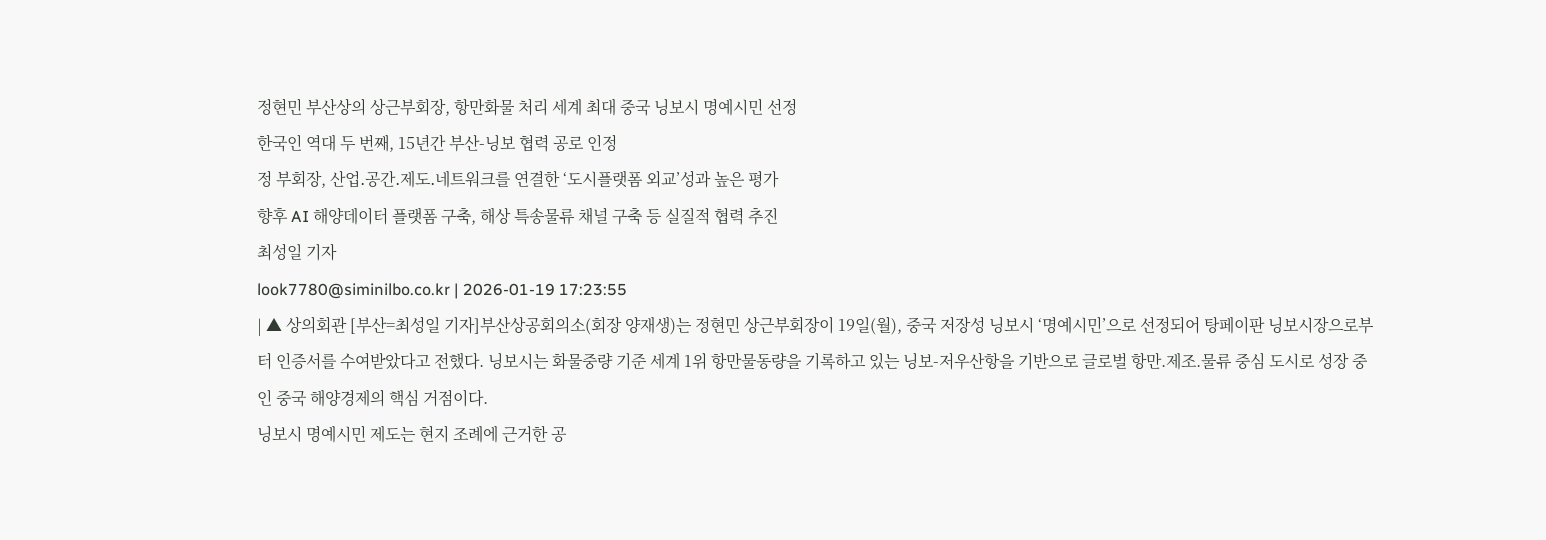정현민 부산상의 상근부회장, 항만화물 처리 세계 최대 중국 닝보시 명예시민 선정
한국인 역대 두 번째, 15년간 부산-닝보 협력 공로 인정
정 부회장, 산업․공간․제도․네트워크를 연결한 ‘도시플랫폼 외교’성과 높은 평가
향후 AI 해양데이터 플랫폼 구축, 해상 특송물류 채널 구축 등 실질적 협력 추진
최성일 기자
look7780@siminilbo.co.kr | 2026-01-19 17:23:55
| ▲ 상의회관 [부산=최성일 기자]부산상공회의소(회장 양재생)는 정현민 상근부회장이 19일(월), 중국 저장성 닝보시 ‘명예시민’으로 선정되어 탕페이판 닝보시장으로부터 인증서를 수여받았다고 전했다. 닝보시는 화물중량 기준 세계 1위 항만물동량을 기록하고 있는 닝보-저우산항을 기반으로 글로벌 항만.제조.물류 중심 도시로 성장 중인 중국 해양경제의 핵심 거점이다.
닝보시 명예시민 제도는 현지 조례에 근거한 공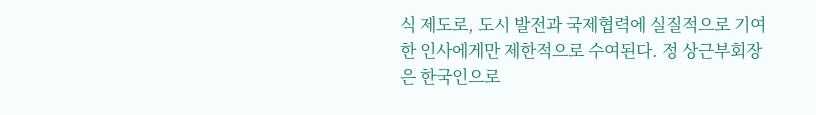식 제도로, 도시 발전과 국제협력에 실질적으로 기여한 인사에게만 제한적으로 수여된다. 정 상근부회장은 한국인으로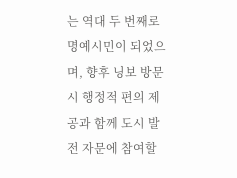는 역대 두 번째로 명예시민이 되었으며, 향후 닝보 방문 시 행정적 편의 제공과 함께 도시 발전 자문에 참여할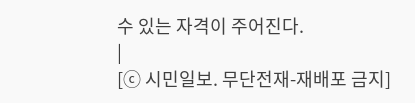수 있는 자격이 주어진다.
|
[ⓒ 시민일보. 무단전재-재배포 금지]